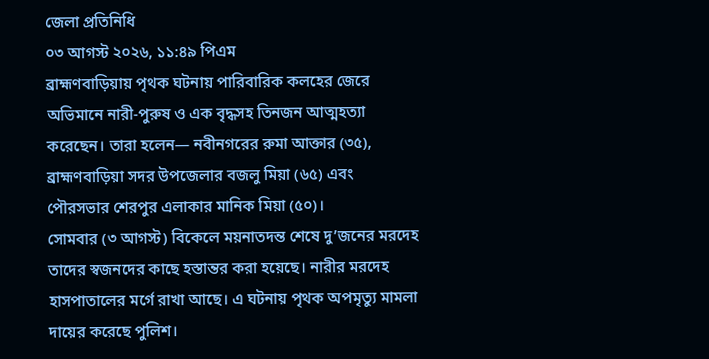জেলা প্রতিনিধি
০৩ আগস্ট ২০২৬, ১১:৪৯ পিএম
ব্রাহ্মণবাড়িয়ায় পৃথক ঘটনায় পারিবারিক কলহের জেরে অভিমানে নারী-পুরুষ ও এক বৃদ্ধসহ তিনজন আত্মহত্যা করেছেন। তারা হলেন— নবীনগরের রুমা আক্তার (৩৫), ব্রাহ্মণবাড়িয়া সদর উপজেলার বজলু মিয়া (৬৫) এবং পৌরসভার শেরপুর এলাকার মানিক মিয়া (৫০)।
সোমবার (৩ আগস্ট) বিকেলে ময়নাতদন্ত শেষে দু’জনের মরদেহ তাদের স্বজনদের কাছে হস্তান্তর করা হয়েছে। নারীর মরদেহ হাসপাতালের মর্গে রাখা আছে। এ ঘটনায় পৃথক অপমৃত্যু মামলা দায়ের করেছে পুলিশ।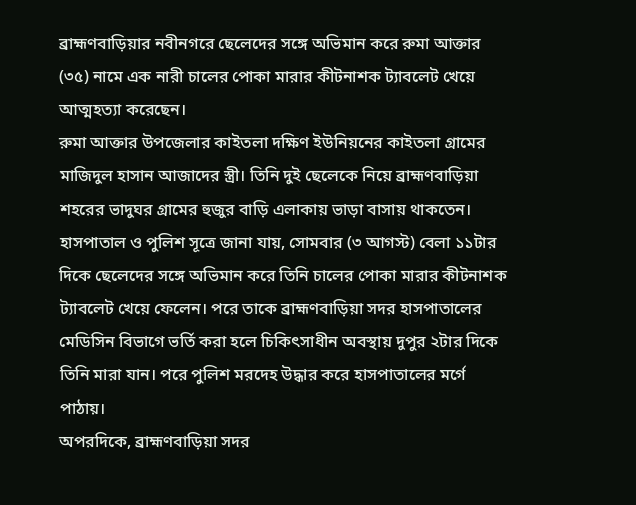ব্রাহ্মণবাড়িয়ার নবীনগরে ছেলেদের সঙ্গে অভিমান করে রুমা আক্তার (৩৫) নামে এক নারী চালের পোকা মারার কীটনাশক ট্যাবলেট খেয়ে আত্মহত্যা করেছেন।
রুমা আক্তার উপজেলার কাইতলা দক্ষিণ ইউনিয়নের কাইতলা গ্রামের মাজিদুল হাসান আজাদের স্ত্রী। তিনি দুই ছেলেকে নিয়ে ব্রাহ্মণবাড়িয়া শহরের ভাদুঘর গ্রামের হুজুর বাড়ি এলাকায় ভাড়া বাসায় থাকতেন।
হাসপাতাল ও পুলিশ সূত্রে জানা যায়, সোমবার (৩ আগস্ট) বেলা ১১টার দিকে ছেলেদের সঙ্গে অভিমান করে তিনি চালের পোকা মারার কীটনাশক ট্যাবলেট খেয়ে ফেলেন। পরে তাকে ব্রাহ্মণবাড়িয়া সদর হাসপাতালের মেডিসিন বিভাগে ভর্তি করা হলে চিকিৎসাধীন অবস্থায় দুপুর ২টার দিকে তিনি মারা যান। পরে পুলিশ মরদেহ উদ্ধার করে হাসপাতালের মর্গে পাঠায়।
অপরদিকে, ব্রাহ্মণবাড়িয়া সদর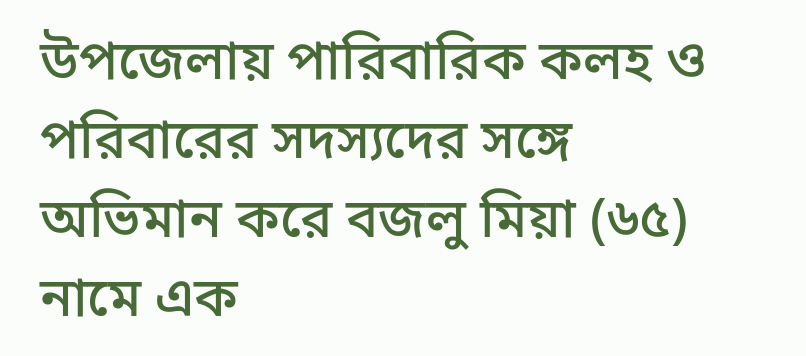উপজেলায় পারিবারিক কলহ ও পরিবারের সদস্যদের সঙ্গে অভিমান করে বজলু মিয়া (৬৫) নামে এক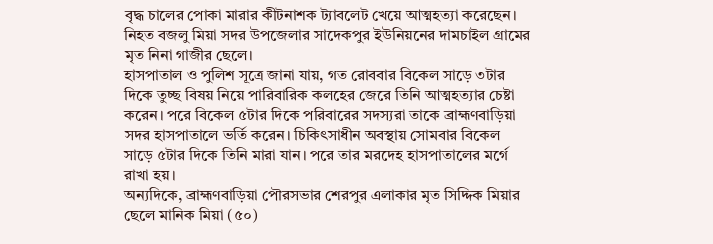বৃদ্ধ চালের পোকা মারার কীটনাশক ট্যাবলেট খেয়ে আত্মহত্যা করেছেন। নিহত বজলু মিয়া সদর উপজেলার সাদেকপুর ইউনিয়নের দামচাইল গ্রামের মৃত নিনা গাজীর ছেলে।
হাসপাতাল ও পুলিশ সূত্রে জানা যায়, গত রোববার বিকেল সাড়ে ৩টার দিকে তুচ্ছ বিষয় নিয়ে পারিবারিক কলহের জেরে তিনি আত্মহত্যার চেষ্টা করেন। পরে বিকেল ৫টার দিকে পরিবারের সদস্যরা তাকে ব্রাহ্মণবাড়িয়া সদর হাসপাতালে ভর্তি করেন। চিকিৎসাধীন অবস্থায় সোমবার বিকেল সাড়ে ৫টার দিকে তিনি মারা যান। পরে তার মরদেহ হাসপাতালের মর্গে রাখা হয়।
অন্যদিকে, ব্রাহ্মণবাড়িয়া পৌরসভার শেরপুর এলাকার মৃত সিদ্দিক মিয়ার ছেলে মানিক মিয়া (৫০)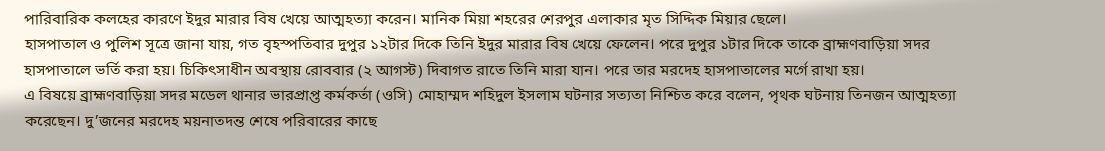পারিবারিক কলহের কারণে ইদুর মারার বিষ খেয়ে আত্মহত্যা করেন। মানিক মিয়া শহরের শেরপুর এলাকার মৃত সিদ্দিক মিয়ার ছেলে।
হাসপাতাল ও পুলিশ সূত্রে জানা যায়, গত বৃহস্পতিবার দুপুর ১২টার দিকে তিনি ইদুর মারার বিষ খেয়ে ফেলেন। পরে দুপুর ১টার দিকে তাকে ব্রাহ্মণবাড়িয়া সদর হাসপাতালে ভর্তি করা হয়। চিকিৎসাধীন অবস্থায় রোববার (২ আগস্ট) দিবাগত রাতে তিনি মারা যান। পরে তার মরদেহ হাসপাতালের মর্গে রাখা হয়।
এ বিষয়ে ব্রাহ্মণবাড়িয়া সদর মডেল থানার ভারপ্রাপ্ত কর্মকর্তা (ওসি) মোহাম্মদ শহিদুল ইসলাম ঘটনার সত্যতা নিশ্চিত করে বলেন, পৃথক ঘটনায় তিনজন আত্মহত্যা করেছেন। দু’জনের মরদেহ ময়নাতদন্ত শেষে পরিবারের কাছে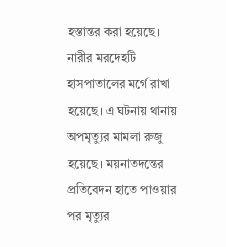হস্তান্তর করা হয়েছে। নারীর মরদেহটি হাসপাতালের মর্গে রাখা হয়েছে। এ ঘটনায় থানায় অপমৃত্যুর মামলা রুজু হয়েছে। ময়নাতদন্তের প্রতিবেদন হাতে পাওয়ার পর মৃত্যুর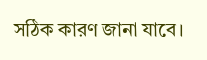সঠিক কারণ জানা যাবে।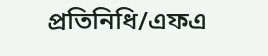প্রতিনিধি/এফএ